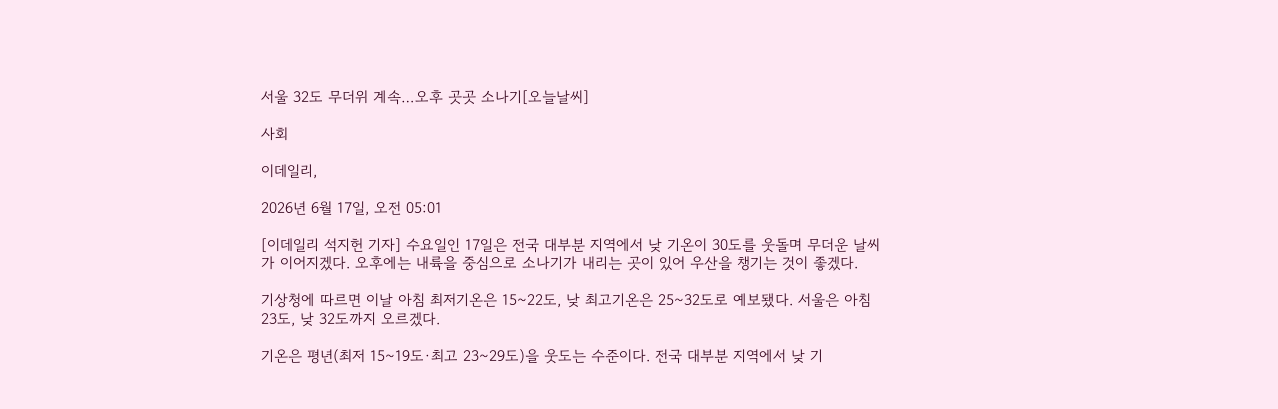서울 32도 무더위 계속…오후 곳곳 소나기[오늘날씨]

사회

이데일리,

2026년 6월 17일, 오전 05:01

[이데일리 석지헌 기자] 수요일인 17일은 전국 대부분 지역에서 낮 기온이 30도를 웃돌며 무더운 날씨가 이어지겠다. 오후에는 내륙을 중심으로 소나기가 내리는 곳이 있어 우산을 챙기는 것이 좋겠다.

기상청에 따르면 이날 아침 최저기온은 15~22도, 낮 최고기온은 25~32도로 예보됐다. 서울은 아침 23도, 낮 32도까지 오르겠다.

기온은 평년(최저 15~19도·최고 23~29도)을 웃도는 수준이다. 전국 대부분 지역에서 낮 기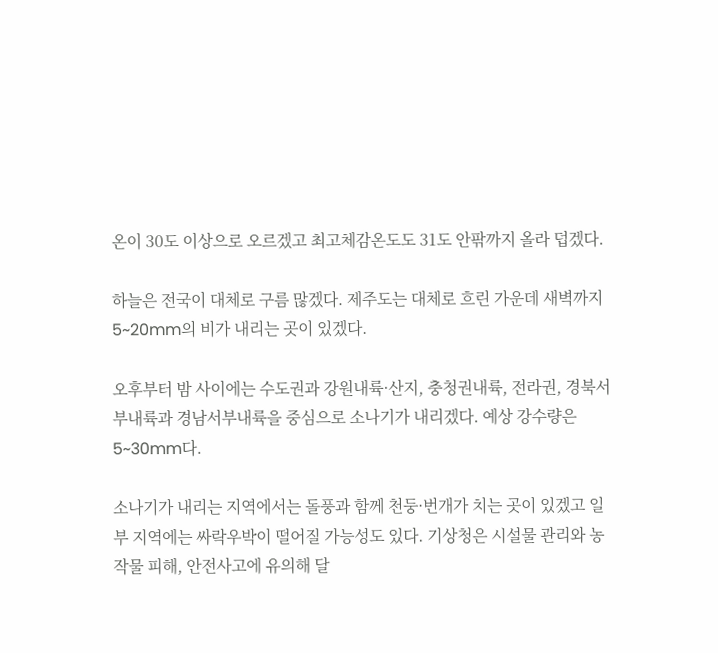온이 30도 이상으로 오르겠고 최고체감온도도 31도 안팎까지 올라 덥겠다.

하늘은 전국이 대체로 구름 많겠다. 제주도는 대체로 흐린 가운데 새벽까지 5~20mm의 비가 내리는 곳이 있겠다.

오후부터 밤 사이에는 수도권과 강원내륙·산지, 충청권내륙, 전라권, 경북서부내륙과 경남서부내륙을 중심으로 소나기가 내리겠다. 예상 강수량은 5~30mm다.

소나기가 내리는 지역에서는 돌풍과 함께 천둥·번개가 치는 곳이 있겠고 일부 지역에는 싸락우박이 떨어질 가능성도 있다. 기상청은 시설물 관리와 농작물 피해, 안전사고에 유의해 달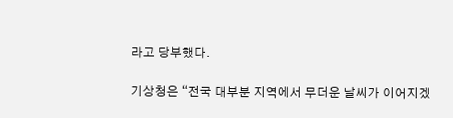라고 당부했다.

기상청은 “전국 대부분 지역에서 무더운 날씨가 이어지겠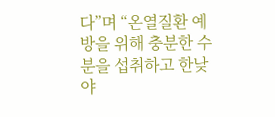다”며 “온열질환 예방을 위해 충분한 수분을 섭취하고 한낮 야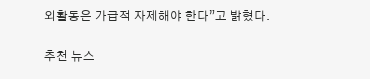외활동은 가급적 자제해야 한다”고 밝혔다.

추천 뉴스